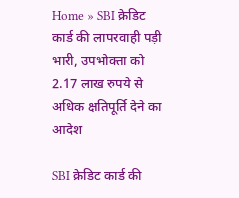Home » SBI क्रेडिट कार्ड की लापरवाही पड़ी भारी, उपभोक्ता को 2.17 लाख रुपये से अधिक क्षतिपूर्ति देने का आदेश

SBI क्रेडिट कार्ड की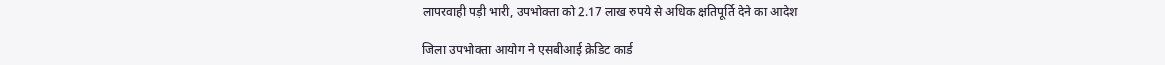लापरवाही पड़ी भारी, उपभोक्ता को 2.17 लाख रुपये से अधिक क्षतिपूर्ति देने का आदेश

जिला उपभोक्ता आयोग ने एसबीआई क्रेडिट कार्ड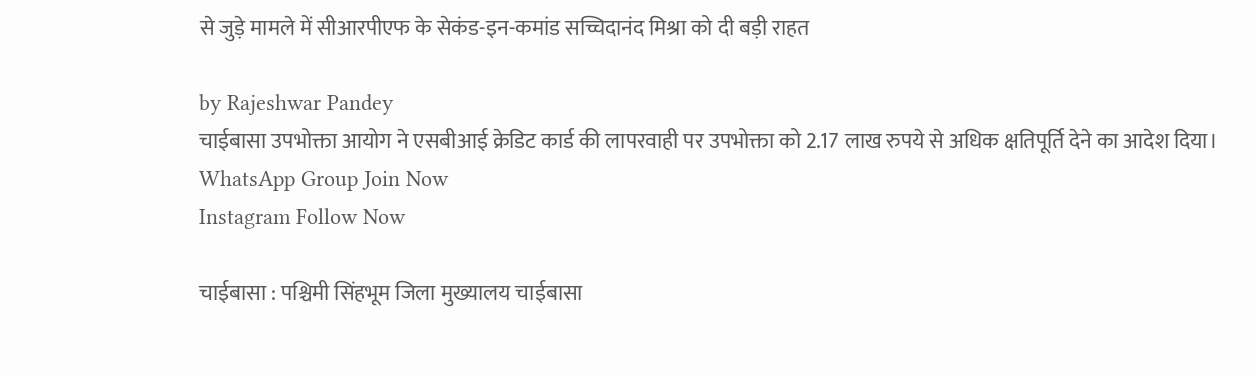से जुड़े मामले में सीआरपीएफ के सेकंड-इन-कमांड सच्चिदानंद मिश्रा को दी बड़ी राहत

by Rajeshwar Pandey
चाईबासा उपभोक्ता आयोग ने एसबीआई क्रेडिट कार्ड की लापरवाही पर उपभोक्ता को 2.17 लाख रुपये से अधिक क्षतिपूर्ति देने का आदेश दिया।
WhatsApp Group Join Now
Instagram Follow Now

चाईबासा : पश्चिमी सिंहभूम जिला मुख्यालय चाईबासा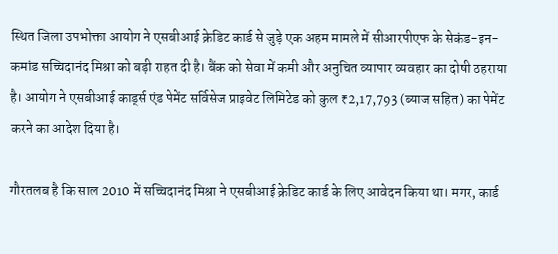स्थित जिला उपभोक्ता आयोग ने एसबीआई क्रेडिट कार्ड से जुड़े एक अहम मामले में सीआरपीएफ के सेकंड-इन-कमांड सच्चिदानंद मिश्रा को बड़ी राहत दी है। बैंक को सेवा में कमी और अनुचित व्यापार व्यवहार का दोषी ठहराया है। आयोग ने एसबीआई कार्ड्स एंड पेमेंट सर्विसेज प्राइवेट लिमिटेड को कुल ₹2,17,793 (ब्याज सहित) का पेमेंट करने का आदेश दिया है।

गौरतलब है कि साल 2010 में सच्चिदानंद मिश्रा ने एसबीआई क्रेडिट कार्ड के लिए आवेदन किया था। मगर, कार्ड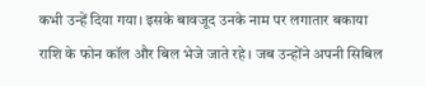कभी उन्हें दिया गया। इसके बावजूद उनके नाम पर लगातार बकाया राशि के फोन कॉल और बिल भेजे जाते रहे। जब उन्होंने अपनी सिबिल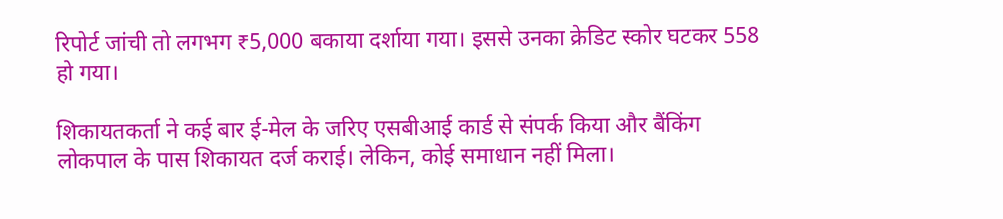रिपोर्ट जांची तो लगभग ₹5,000 बकाया दर्शाया गया। इससे उनका क्रेडिट स्कोर घटकर 558 हो गया।

शिकायतकर्ता ने कई बार ई-मेल के जरिए एसबीआई कार्ड से संपर्क किया और बैंकिंग लोकपाल के पास शिकायत दर्ज कराई। लेकिन, कोई समाधान नहीं मिला।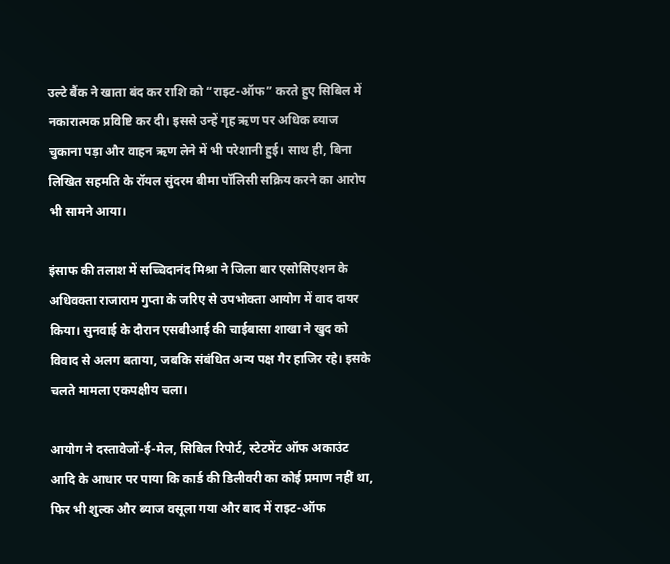उल्टे बैंक ने खाता बंद कर राशि को “राइट-ऑफ” करते हुए सिबिल में नकारात्मक प्रविष्टि कर दी। इससे उन्हें गृह ऋण पर अधिक ब्याज चुकाना पड़ा और वाहन ऋण लेने में भी परेशानी हुई। साथ ही, बिना लिखित सहमति के रॉयल सुंदरम बीमा पॉलिसी सक्रिय करने का आरोप भी सामने आया।

इंसाफ की तलाश में सच्चिदानंद मिश्रा ने जिला बार एसोसिएशन के अधिवक्ता राजाराम गुप्ता के जरिए से उपभोक्ता आयोग में वाद दायर किया। सुनवाई के दौरान एसबीआई की चाईबासा शाखा ने खुद को विवाद से अलग बताया, जबकि संबंधित अन्य पक्ष गैर हाजिर रहे। इसके चलते मामला एकपक्षीय चला।

आयोग ने दस्तावेजों-ई-मेल, सिबिल रिपोर्ट, स्टेटमेंट ऑफ अकाउंट आदि के आधार पर पाया कि कार्ड की डिलीवरी का कोई प्रमाण नहीं था, फिर भी शुल्क और ब्याज वसूला गया और बाद में राइट-ऑफ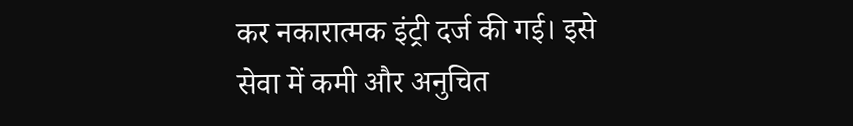कर नकारात्मक इंट्री दर्ज की गई। इसे सेवा में कमी और अनुचित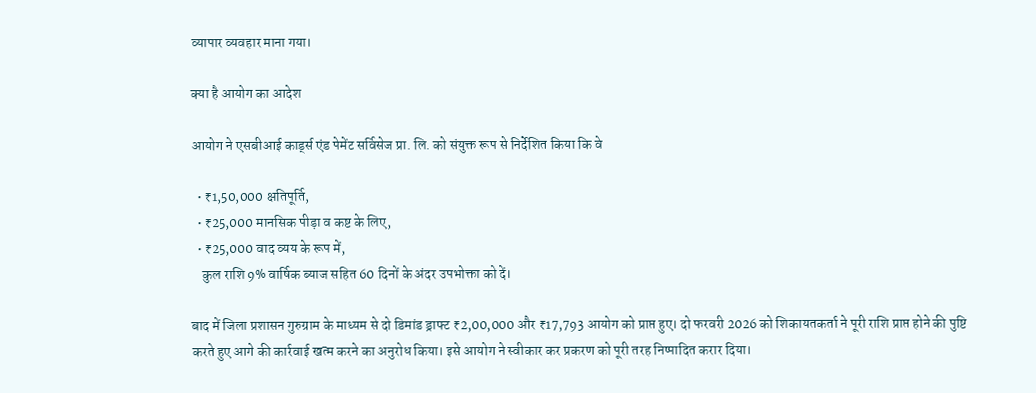व्यापार व्यवहार माना गया।

क्या है आयोग का आदेश

आयोग ने एसबीआई कार्ड्स एंड पेमेंट सर्विसेज प्रा. लि. को संयुक्त रूप से निर्देशित किया कि वे

  • ₹1,50,000 क्षतिपूर्ति,
  • ₹25,000 मानसिक पीड़ा व कष्ट के लिए,
  • ₹25,000 वाद व्यय के रूप में,
    कुल राशि 9% वार्षिक ब्याज सहित 60 दिनों के अंदर उपभोक्ता को दें।

बाद में जिला प्रशासन गुरुग्राम के माध्यम से दो डिमांड ड्राफ्ट ₹2,00,000 और ₹17,793 आयोग को प्राप्त हुए। दो फरवरी 2026 को शिकायतकर्ता ने पूरी राशि प्राप्त होने की पुष्टि करते हुए आगे की कार्रवाई खत्म करने का अनुरोध किया। इसे आयोग ने स्वीकार कर प्रकरण को पूरी तरह निष्पादित करार दिया।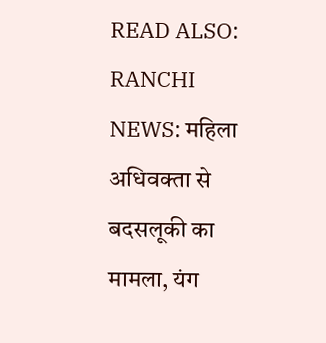READ ALSO: RANCHI NEWS: महिला अधिवक्ता से बदसलूकी का मामला, यंग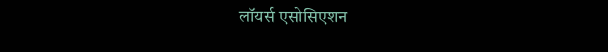लॉयर्स एसोसिएशन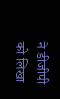ने डीजीपी को लिखा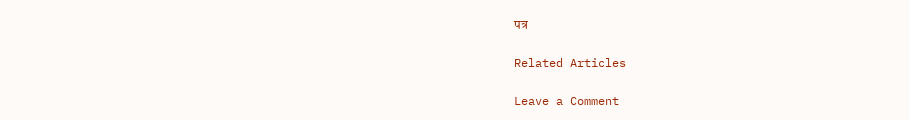पत्र

Related Articles

Leave a Comment